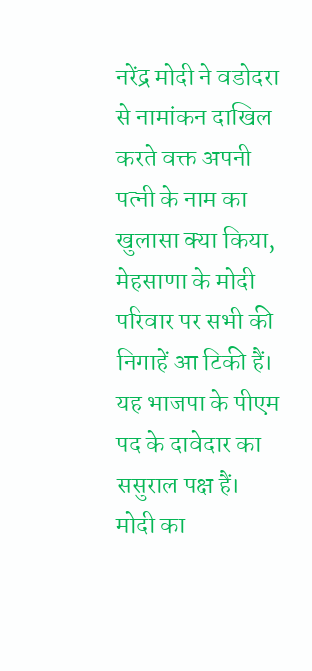नरेंद्र मोदी ने वडोदरा से नामांकन दाखिल करते वक्त अपनी पत्नी के नाम का खुलासा क्या किया, मेहसाणा के मोदी परिवार पर सभी की निगाहें आ टिकी हैं। यह भाजपा के पीएम पद के दावेदार का ससुराल पक्ष हैं।
मोदी का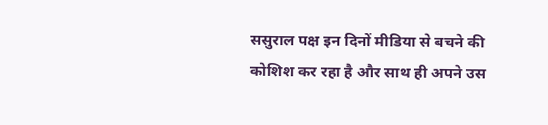ससुराल पक्ष इन दिनों मीडिया से बचने की कोशिश कर रहा है और साथ ही अपने उस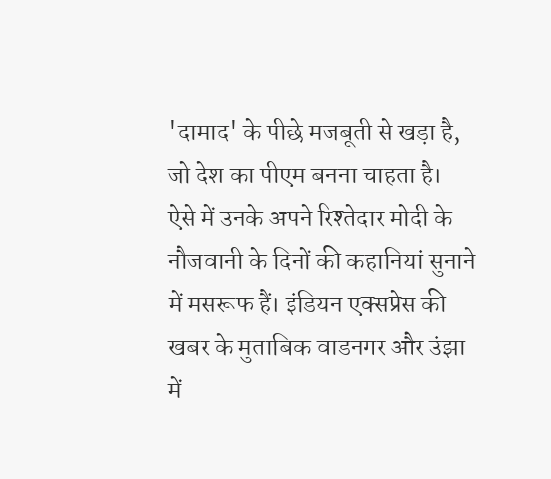'दामाद' के पीछे मजबूती से खड़ा है, जो देश का पीएम बनना चाहता है।
ऐसे में उनके अपने रिश्तेदार मोदी के नौजवानी के दिनों की कहानियां सुनाने में मसरूफ हैं। इंडियन एक्सप्रेस की खबर के मुताबिक वाडनगर और उंझा में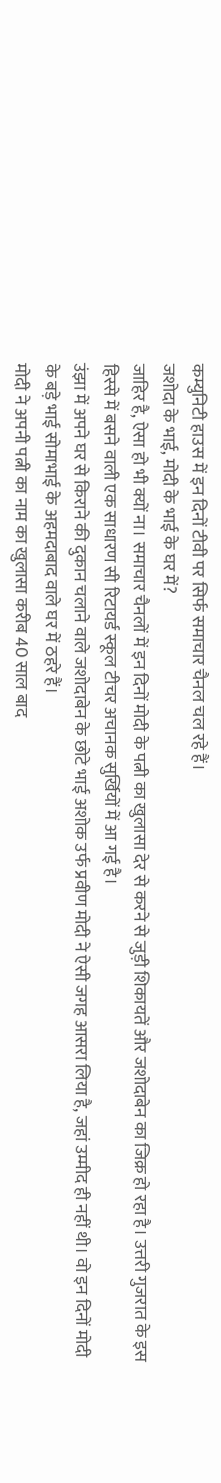कम्युनिटी हाउस में इन दिनों टीवी पर सिर्फ समाचार चैनल चल रहे हैं।
जशोदा के भाई, मोदी के भाई के घर में?
जाहिर है, ऐसा हो भी क्यों ना। समाचार चैनलों में इन दिनों मोदी के पत्नी का खुलासा देर से करने से जुड़ी शिकायतें और जशोदाबेन का जिक्र हो रहा है। उत्तरी गुजरात के इस हिस्से में बसने वाली एक साधारण सी रिटायर्ड स्कूल टीचर अचानक सुर्खियों में आ गई है।
उंझा में अपने घर से किराने की दुकान चलाने वाले जशोदाबेन के छोटे भाई अशोक उर्फ प्रवीण मोदी ने ऐसी जगह आसरा लिया है, जहां उम्मीद ही नहीं थी। वो इन दिनों मोदी के बड़े भाई सोमाभाई के अहमदाबाद वाले घर में ठहरे हैं।
मोदी ने अपनी पत्नी का नाम का खुलासा करीब 40 साल बाद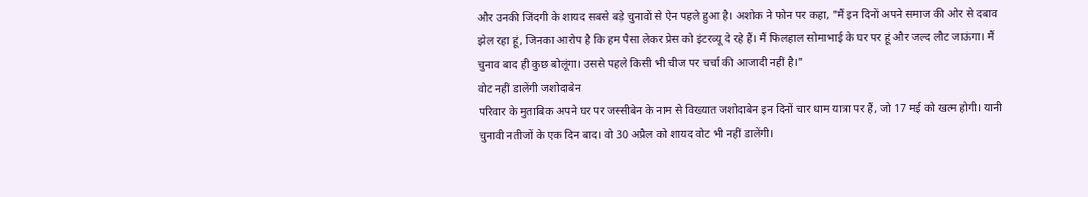और उनकी जिंदगी के शायद सबसे बड़े चुनावों से ऐन पहले हुआ है। अशोक ने फोन पर कहा, "मैं इन दिनों अपने समाज की ओर से दबाव झेल रहा हूं, जिनका आरोप है कि हम पैसा लेकर प्रेस को इंटरव्यू दे रहे हैं। मैं फिलहाल सोमाभाई के घर पर हूं और जल्द लौट जाऊंगा। मैं चुनाव बाद ही कुछ बोलूंगा। उससे पहले किसी भी चीज पर चर्चा की आजादी नहीं है।"
वोट नहीं डालेंगी जशोदाबेन
परिवार के मुताबिक अपने घर पर जस्सीबेन के नाम से विख्यात जशोदाबेन इन दिनों चार धाम यात्रा पर हैं, जो 17 मई को खत्म होगी। यानी चुनावी नतीजों के एक दिन बाद। वो 30 अप्रैल को शायद वोट भी नहीं डालेंगी।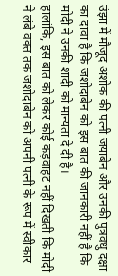उंझा में मौजूद अशोक की पत्नी जयाबेन और उनकी पुत्रवधु दक्षा का दावा है कि जशोदाबेन को इस बात की जानकारी नहीं है कि मोदी ने उनकी शादी को मान्यता दे दी है।
हालांकि, इस बात को लेकर कोई कड़वाहट नहीं दिखती कि मोदी ने लंबे वक्त तक जशोदाबेन को अपनी पत्नी के रूप में स्वीकार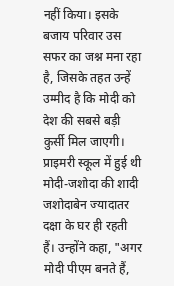नहीं किया। इसके बजाय परिवार उस सफर का जश्न मना रहा है, जिसके तहत उन्हें उम्मीद है कि मोदी को देश की सबसे बड़ी कुर्सी मिल जाएगी।
प्राइमरी स्कूल में हुई थी मोदी-जशोदा की शादी
जशोदाबेन ज्यादातर दक्षा के घर ही रहती हैं। उन्होंने कहा, "अगर मोदी पीएम बनते हैं,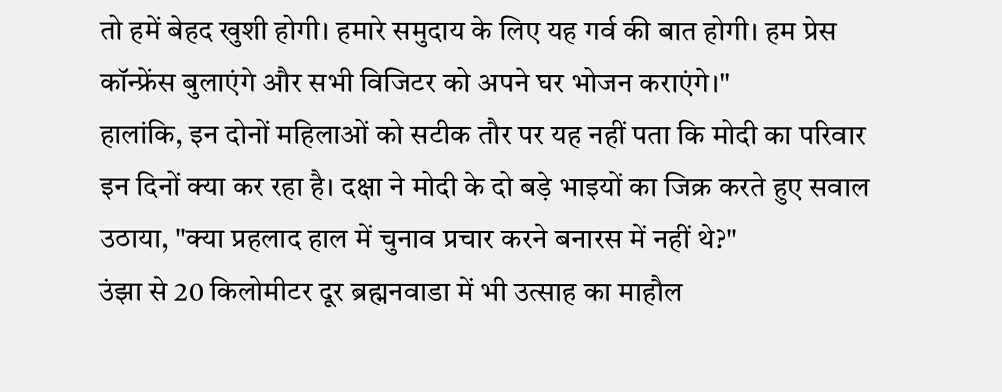तो हमें बेहद खुशी होगी। हमारे समुदाय के लिए यह गर्व की बात होगी। हम प्रेस कॉन्फ्रेंस बुलाएंगे और सभी विजिटर को अपने घर भोजन कराएंगे।"
हालांकि, इन दोनों महिलाओं को सटीक तौर पर यह नहीं पता कि मोदी का परिवार इन दिनों क्या कर रहा है। दक्षा ने मोदी के दो बड़े भाइयों का जिक्र करते हुए सवाल उठाया, "क्या प्रहलाद हाल में चुनाव प्रचार करने बनारस में नहीं थे?"
उंझा से 20 किलोमीटर दूर ब्रह्मनवाडा में भी उत्साह का माहौल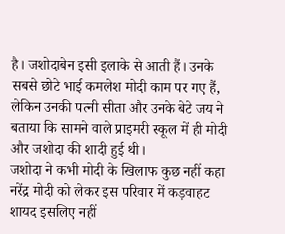है। जशोदाबेन इसी इलाके से आती हैं। उनके सबसे छोटे भाई कमलेश मोदी काम पर गए हैं, लेकिन उनकी पत्नी सीता और उनके बेटे जय ने बताया कि सामने वाले प्राइमरी स्कूल में ही मोदी और जशोदा की शादी हुई थी।
जशोदा ने कभी मोदी के खिलाफ कुछ नहीं कहा
नरेंद्र मोदी को लेकर इस परिवार में कड़वाहट शायद इसलिए नहीं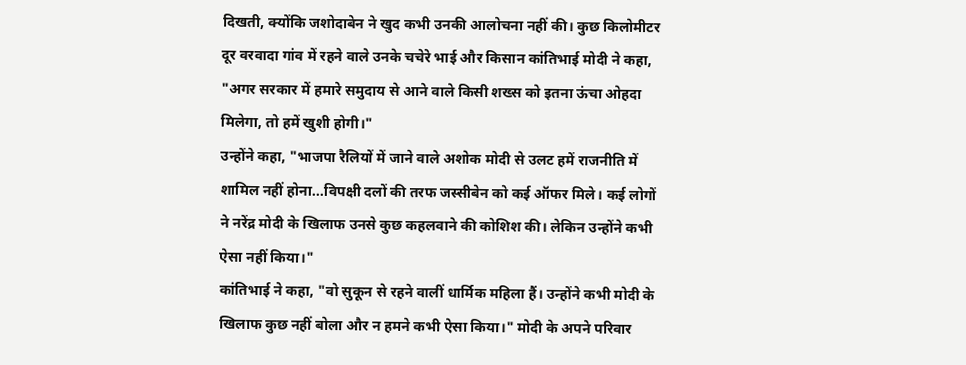दिखती, क्योंकि जशोदाबेन ने खुद कभी उनकी आलोचना नहीं की। कुछ किलोमीटर दूर वरवादा गांव में रहने वाले उनके चचेरे भाई और किसान कांतिभाई मोदी ने कहा, "अगर सरकार में हमारे समुदाय से आने वाले किसी शख्स को इतना ऊंचा ओहदा मिलेगा, तो हमें खुशी होगी।"
उन्होंने कहा, "भाजपा रैलियों में जाने वाले अशोक मोदी से उलट हमें राजनीति में शामिल नहीं होना...विपक्षी दलों की तरफ जस्सीबेन को कई ऑफर मिले। कई लोगों ने नरेंद्र मोदी के खिलाफ उनसे कुछ कहलवाने की कोशिश की। लेकिन उन्होंने कभी ऐसा नहीं किया।"
कांतिभाई ने कहा, "वो सुकून से रहने वालीं धार्मिक महिला हैं। उन्होंने कभी मोदी के खिलाफ कुछ नहीं बोला और न हमने कभी ऐसा किया।" मोदी के अपने परिवार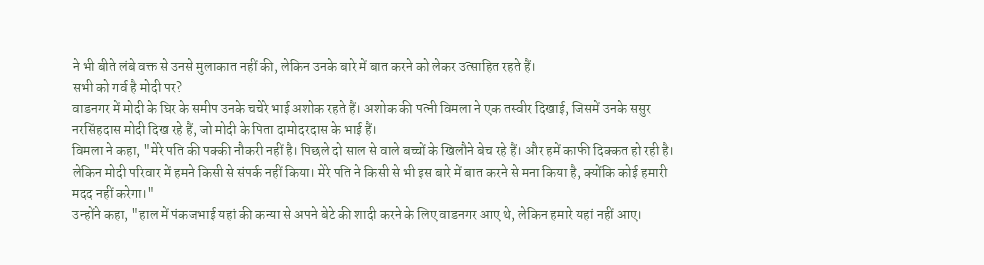ने भी बीते लंबे वक्त से उनसे मुलाकात नहीं की, लेकिन उनके बारे में बात करने को लेकर उत्साहित रहते हैं।
सभी को गर्व है मोदी पर?
वाडनगर में मोदी के घिर के समीप उनके चचेरे भाई अशोक रहते हैं। अशोक की पत्नी विमला ने एक तस्वीर दिखाई, जिसमें उनके ससुर नरसिंहदास मोदी दिख रहे हैं, जो मोदी के पिता दामोदरदास के भाई हैं।
विमला ने कहा, "मेरे पति की पक्की नौकरी नहीं है। पिछले दो साल से वाले बच्चों के खिलौने बेच रहे हैं। और हमें काफी दिक्कत हो रही है। लेकिन मोदी परिवार में हमने किसी से संपर्क नहीं किया। मेरे पति ने किसी से भी इस बारे में बात करने से मना किया है, क्योंकि कोई हमारी मदद नहीं करेगा।"
उन्होंने कहा, "हाल में पंकजभाई यहां की कन्या से अपने बेटे की शादी करने के लिए वाडनगर आए थे, लेकिन हमारे यहां नहीं आए।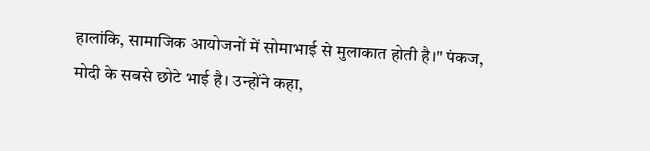हालांकि, सामाजिक आयोजनों में सोमाभाई से मुलाकात होती है।" पंकज, मोदी के सबसे छोटे भाई है। उन्होंने कहा,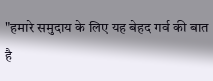"हमारे समुदाय के लिए यह बेहद गर्व की बात है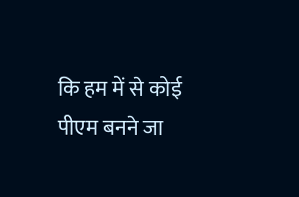कि हम में से कोई पीएम बनने जा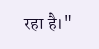रहा है।"